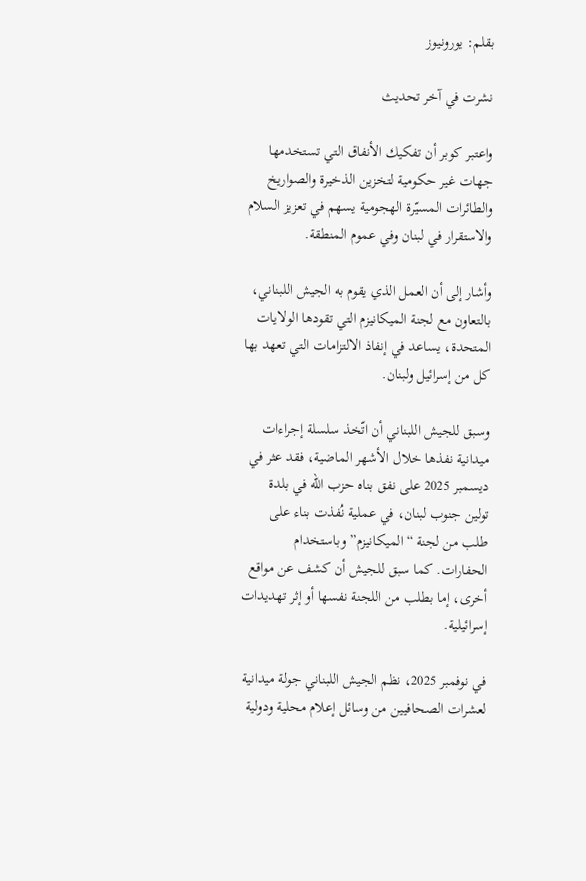بقلم: يورونيوز

نشرت في آخر تحديث

واعتبر كوبر أن تفكيك الأنفاق التي تستخدمها جهات غير حكومية لتخزين الذخيرة والصواريخ والطائرات المسيّرة الهجومية يسهم في تعزيز السلام والاستقرار في لبنان وفي عموم المنطقة.

وأشار إلى أن العمل الذي يقوم به الجيش اللبناني، بالتعاون مع لجنة الميكانيزم التي تقودها الولايات المتحدة، يساعد في إنفاذ الالتزامات التي تعهد بها كل من إسرائيل ولبنان.

وسبق للجيش اللبناني أن اتّخذ سلسلة إجراءات ميدانية نفذها خلال الأشهر الماضية، فقد عثر في ديسمبر 2025 على نفق بناه حزب الله في بلدة تولين جنوب لبنان، في عملية نُفذت بناء على طلب من لجنة “الميكانيزم” وباستخدام الحفارات. كما سبق للجيش أن كشف عن مواقع أخرى، إما بطلب من اللجنة نفسها أو إثر تهديدات إسرائيلية.

في نوفمبر 2025، نظم الجيش اللبناني جولة ميدانية لعشرات الصحافيين من وسائل إعلام محلية ودولية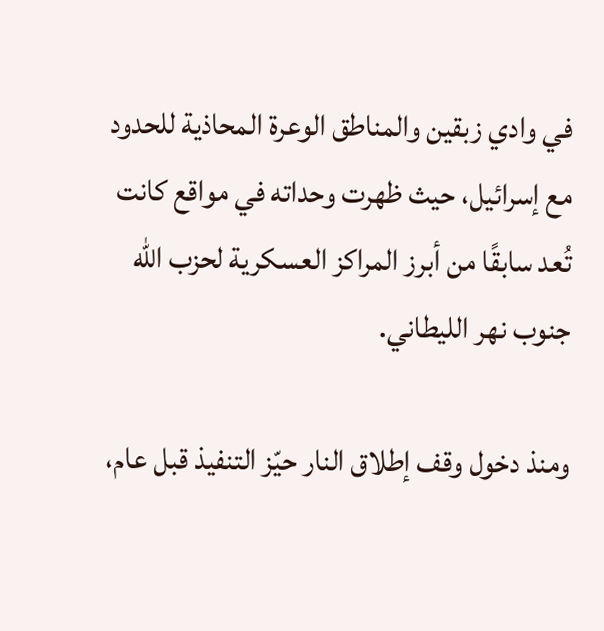في وادي زبقين والمناطق الوعرة المحاذية للحدود مع إسرائيل، حيث ظهرت وحداته في مواقع كانت تُعد سابقًا من أبرز المراكز العسكرية لحزب الله جنوب نهر الليطاني.

ومنذ دخول وقف إطلاق النار حيّز التنفيذ قبل عام،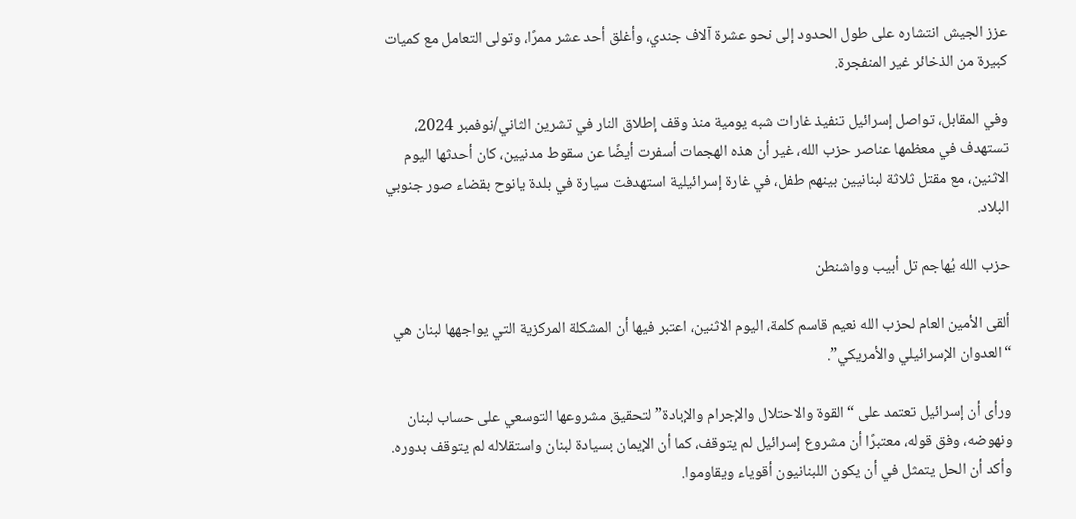عزز الجيش انتشاره على طول الحدود إلى نحو عشرة آلاف جندي، وأغلق أحد عشر ممرًا، وتولى التعامل مع كميات كبيرة من الذخائر غير المنفجرة.

وفي المقابل، تواصل إسرائيل تنفيذ غارات شبه يومية منذ وقف إطلاق النار في تشرين الثاني/نوفمبر 2024، تستهدف في معظمها عناصر حزب الله، غير أن هذه الهجمات أسفرت أيضًا عن سقوط مدنيين، كان أحدثها اليوم الاثنين، مع مقتل ثلاثة لبنانيين بينهم طفل، في غارة إسرائيلية استهدفت سيارة في بلدة يانوح بقضاء صور جنوبي البلاد.

حزب الله يُهاجم تل أبيب وواشنطن

ألقى الأمين العام لحزب الله نعيم قاسم كلمة، اليوم الاثنين، اعتبر فيها أن المشكلة المركزية التي يواجهها لبنان هي “العدوان الإسرائيلي والأمريكي”.

ورأى أن إسرائيل تعتمد على “القوة والاحتلال والإجرام والإبادة” لتحقيق مشروعها التوسعي على حساب لبنان ونهوضه، وفق قوله، معتبرًا أن مشروع إسرائيل لم يتوقف، كما أن الإيمان بسيادة لبنان واستقلاله لم يتوقف بدوره. وأكد أن الحل يتمثل في أن يكون اللبنانيون أقوياء ويقاوموا.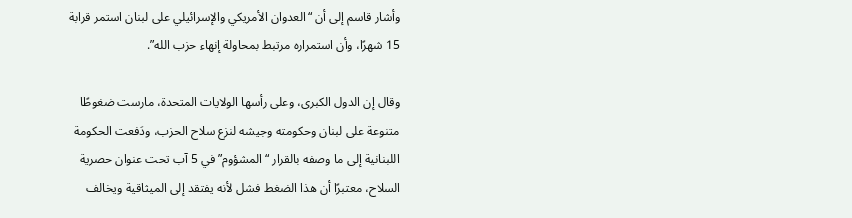وأشار قاسم إلى أن “العدوان الأمريكي والإسرائيلي على لبنان استمر قرابة 15 شهرًا، وأن استمراره مرتبط بمحاولة إنهاء حزب الله”.

وقال إن الدول الكبرى، وعلى رأسها الولايات المتحدة، مارست ضغوطًا متنوعة على لبنان وحكومته وجيشه لنزع سلاح الحزب، ودَفعت الحكومة اللبنانية إلى ما وصفه بالقرار “المشؤوم” في 5 آب تحت عنوان حصرية السلاح، معتبرًا أن هذا الضغط فشل لأنه يفتقد إلى الميثاقية ويخالف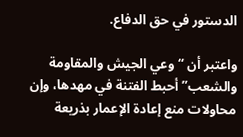الدستور في حق الدفاع.

واعتبر أن “وعي الجيش والمقاومة والشعب” أحبط الفتنة في مهدها، وإن محاولات منع إعادة الإعمار بذريعة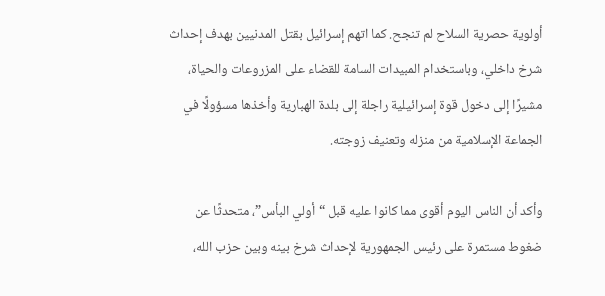أولوية حصرية السلاح لم تنجح. كما اتهم إسرائيل بقتل المدنيين بهدف إحداث شرخ داخلي، وباستخدام المبيدات السامة للقضاء على المزروعات والحياة، مشيرًا إلى دخول قوة إسرائيلية راجلة إلى بلدة الهبارية وأخذها مسؤولًا في الجماعة الإسلامية من منزله وتعنيف زوجته.

وأكد أن الناس اليوم أقوى مما كانوا عليه قبل “أولي البأس”، متحدثًا عن ضغوط مستمرة على رئيس الجمهورية لإحداث شرخ بينه وبين حزب الله،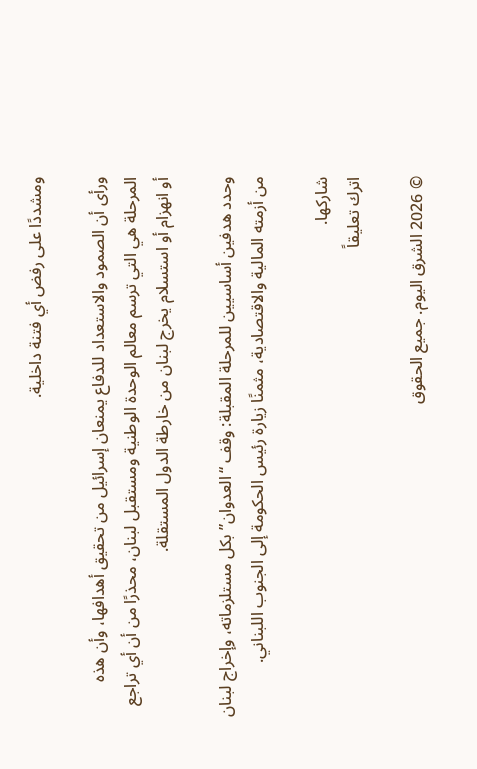ومشددًا على رفض أي فتنة داخلية.

ورأى أن الصمود والاستعداد للدفاع يمنعان إسرائيل من تحقيق أهدافها، وأن هذه المرحلة هي التي ترسم معالم الوحدة الوطنية ومستقبل لبنان، محذرًا من أن أي تراجع أو انهزام أو استسلام يخرج لبنان من خارطة الدول المستقلة.

وحدد هدفين أساسيين للمرحلة المقبلة: وقف “العدوان” بكل مستلزماته، وإخراج لبنان من أزمته المالية والاقتصادية، مثمنًا زيارة رئيس الحكومة إلى الجنوب اللبناني.

شاركها.
اترك تعليقاً

© 2026 الشرق اليوم. جميع الحقوق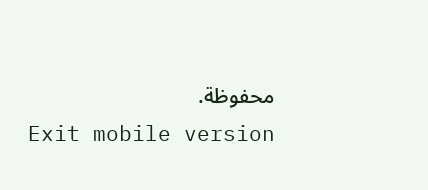محفوظة.
Exit mobile version